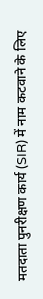मतदाता पुनरीक्षण कार्य (SIR) में नाम कटवाने के लिए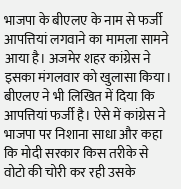भाजपा के बीएलए के नाम से फर्जी आपत्तियां लगवाने का मामला सामने आया है। अजमेर शहर कांग्रेस ने इसका मंगलवार को खुलासा किया। बीएलए ने भी लिखित में दिया कि आपत्तियां फर्जी है। ऐसे में कांग्रेस ने भाजपा पर निशाना साधा और कहा कि मोदी सरकार किस तरीके से वोटो की चोरी कर रही उसके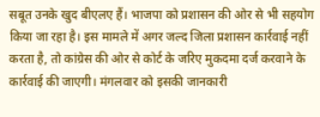सबूत उनके खुद बीएलए हैं। भाजपा को प्रशासन की ओर से भी सहयोग किया जा रहा है। इस मामले में अगर जल्द जिला प्रशासन कार्रवाई नहीं करता है, तो कांग्रेस की ओर से कोर्ट के जरिए मुकदमा दर्ज करवाने के कार्रवाई की जाएगी। मंगलवार को इसकी जानकारी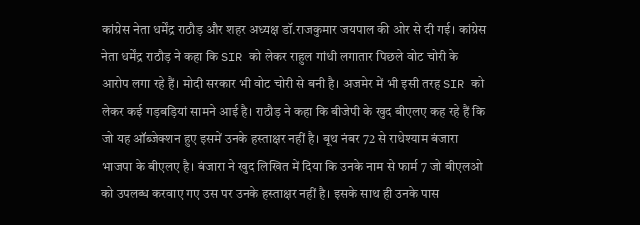कांग्रेस नेता धर्मेंद्र राठौड़ और शहर अध्यक्ष डॉ.राजकुमार जयपाल की ओर से दी गई। कांग्रेस नेता धर्मेंद्र राठौड़ ने कहा कि SIR को लेकर राहुल गांधी लगातार पिछले वोट चोरी के आरोप लगा रहे हैं। मोदी सरकार भी वोट चोरी से बनी है। अजमेर में भी इसी तरह SIR को लेकर कई गड़बड़ियां सामने आई है। राठौड़ ने कहा कि बीजेपी के खुद बीएलए कह रहे हैं कि जो यह ऑब्जेक्शन हुए इसमें उनके हस्ताक्षर नहीं है। बूथ नंबर 72 से राधेश्याम बंजारा भाजपा के बीएलए है। बंजारा ने खुद लिखित में दिया कि उनके नाम से फार्म 7 जो बीएलओ को उपलब्ध करवाए गए उस पर उनके हस्ताक्षर नहीं है। इसके साथ ही उनके पास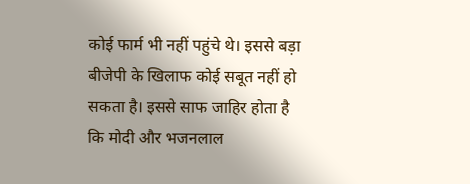कोई फार्म भी नहीं पहुंचे थे। इससे बड़ा बीजेपी के खिलाफ कोई सबूत नहीं हो सकता है। इससे साफ जाहिर होता है कि मोदी और भजनलाल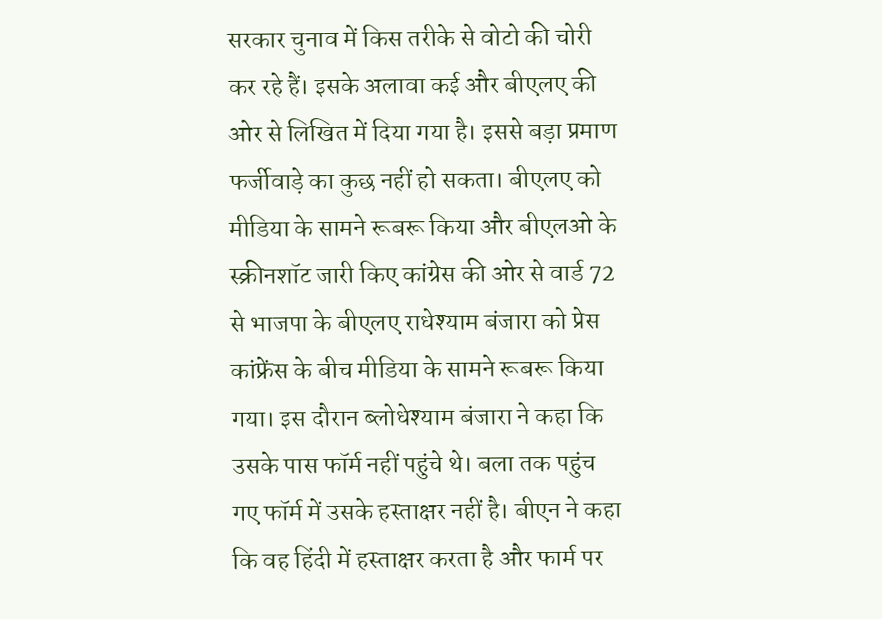सरकार चुनाव में किस तरीके से वोटो की चोरी कर रहे हैं। इसके अलावा कई और बीएलए की ओर से लिखित में दिया गया है। इससे बड़ा प्रमाण फर्जीवाड़े का कुछ नहीं हो सकता। बीएलए को मीडिया के सामने रूबरू किया और बीएलओ के स्क्रीनशॉट जारी किए कांग्रेस की ओर से वार्ड 72 से भाजपा के बीएलए राधेश्याम बंजारा को प्रेस कांफ्रेंस के बीच मीडिया के सामने रूबरू किया गया। इस दौरान ब्लोधेश्याम बंजारा ने कहा कि उसके पास फॉर्म नहीं पहुंचे थे। बला तक पहुंच गए फॉर्म में उसके हस्ताक्षर नहीं है। बीएन ने कहा कि वह हिंदी में हस्ताक्षर करता है और फार्म पर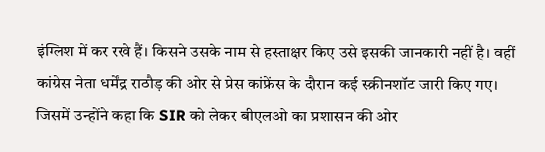इंग्लिश में कर रखे हैं। किसने उसके नाम से हस्ताक्षर किए उसे इसकी जानकारी नहीं है। वहीं कांग्रेस नेता धर्मेंद्र राठौड़ की ओर से प्रेस कांफ्रेंस के दौरान कई स्क्रीनशॉट जारी किए गए। जिसमें उन्होंने कहा कि SIR को लेकर बीएलओ का प्रशासन की ओर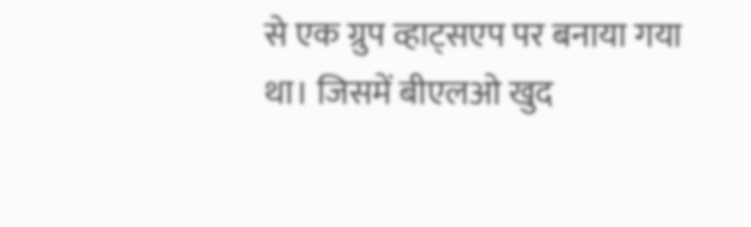से एक ग्रुप व्हाट्सएप पर बनाया गया था। जिसमें बीएलओ खुद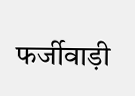फर्जीवाड़ी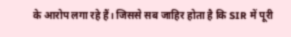के आरोप लगा रहे हैं। जिससे सब जाहिर होता है कि SIR में पूरी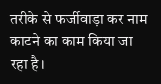तरीके से फर्जीवाड़ा कर नाम काटने का काम किया जा रहा है।